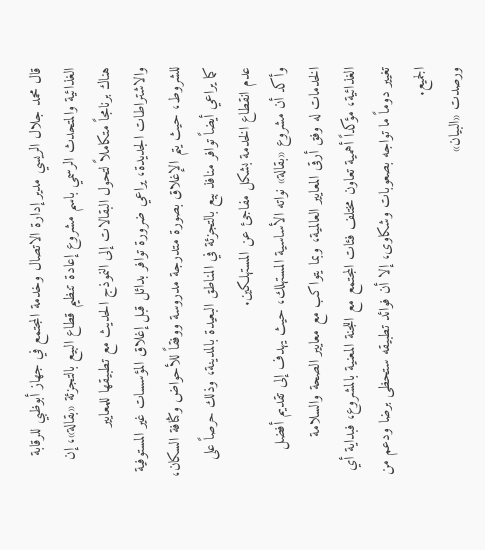قال محمد جلال الريسي مدير إدارة الاتصال وخدمة المجتمع في جهاز أبوظبي للرقابة الغذائية والمتحدث الرسمي باسم مشروع إعادة تنظيم قطاع البيع بالتجزئة «بقالة»، إن هناك برنامجاً متكاملاً لتحول البقالات إلى النموذج الحديث مع تطبيقها للمعايير والاشتراطات الجديدة، يراعي ضرورة توافر بدائل قبل إغلاق المؤسسات غير المستوفية للشروط، حيث يتم الإغلاق بصورة متدرجة مدروسة ووفقاً للأحواض وكثافة السكان، كما يراعي أيضاً توافر منافذ بيع بالتجزئة في المناطق البعيدة بالمدينة، وذلك حرصاً على عدم انقطاع الخدمة بشكل مفاجئ عن المستهلكين.
وأكد أن مشروع «بقالة» نواته الأساسية المستهلك، حيث يهدف إلى تقديم أفضل الخدمات له وفق أرقى المعايير العالمية، وبما يتواكب مع معايير الصحة والسلامة الغذائية، مؤكداً أهمية تعاون مختلف فئات المجتمع مع اللجنة المعنية بالمشروع، فبداية أي تغيير دوماً ما تواجه بصعوبات وشكاوى، إلا أن فوائد تطبيقه ستحظى برضا ودعم من الجميع.
ورصدت «البيان»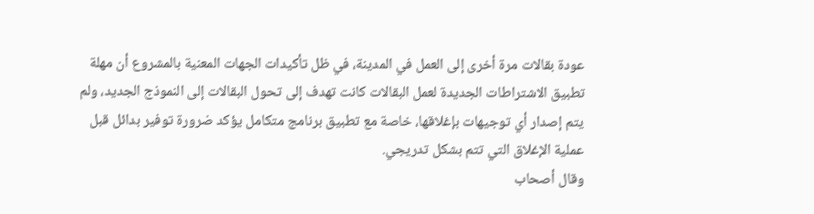عودة بقالات مرة أخرى إلى العمل في المدينة، في ظل تأكيدات الجهات المعنية بالمشروع أن مهلة تطبيق الاشتراطات الجديدة لعمل البقالات كانت تهدف إلى تحول البقالات إلى النموذج الجديد، ولم يتم إصدار أي توجيهات بإغلاقها، خاصة مع تطبيق برنامج متكامل يؤكد ضرورة توفير بدائل قبل عملية الإغلاق التي تتم بشكل تدريجي.
وقال أصحاب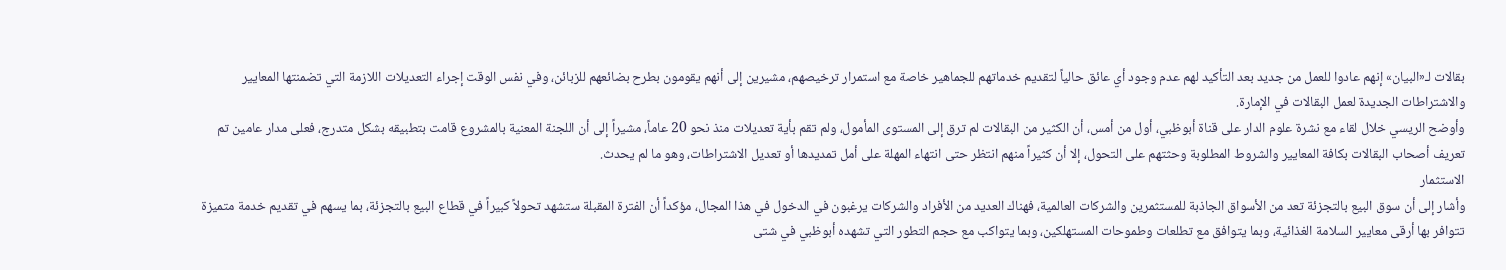بقالات لـ«البيان» إنهم عادوا للعمل من جديد بعد التأكيد لهم عدم وجود أي عائق حالياً لتقديم خدماتهم للجماهير خاصة مع استمرار ترخيصهم، مشيرين إلى أنهم يقومون بطرح بضائعهم للزبائن، وفي نفس الوقت إجراء التعديلات اللازمة التي تضمنتها المعايير والاشتراطات الجديدة لعمل البقالات في الإمارة.
وأوضح الريسي خلال لقاء مع نشرة علوم الدار على قناة أبوظبي، أول من أمس، أن الكثير من البقالات لم ترق إلى المستوى المأمول، ولم تقم بأية تعديلات منذ نحو 20 عاماً، مشيراً إلى أن اللجنة المعنية بالمشروع قامت بتطبيقه بشكل متدرج، فعلى مدار عامين تم تعريف أصحاب البقالات بكافة المعايير والشروط المطلوبة وحثتهم على التحول، إلا أن كثيراً منهم انتظر حتى انتهاء المهلة على أمل تمديدها أو تعديل الاشتراطات، وهو ما لم يحدث.
الاستثمار
وأشار إلى أن سوق البيع بالتجزئة تعد من الأسواق الجاذبة للمستثمرين والشركات العالمية، فهناك العديد من الأفراد والشركات يرغبون في الدخول في هذا المجال، مؤكداً أن الفترة المقبلة ستشهد تحولاً كبيراً في قطاع البيع بالتجزئة، بما يسهم في تقديم خدمة متميزة تتوافر بها أرقى معايير السلامة الغذائية، وبما يتوافق مع تطلعات وطموحات المستهلكين، وبما يتواكب مع حجم التطور التي تشهده أبوظبي في شتى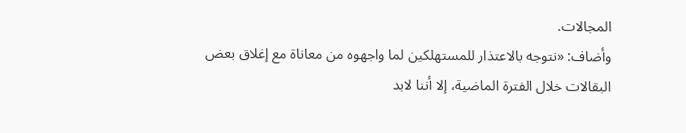المجالات.
وأضاف: «نتوجه بالاعتذار للمستهلكين لما واجهوه من معاناة مع إغلاق بعض البقالات خلال الفترة الماضية، إلا أننا لابد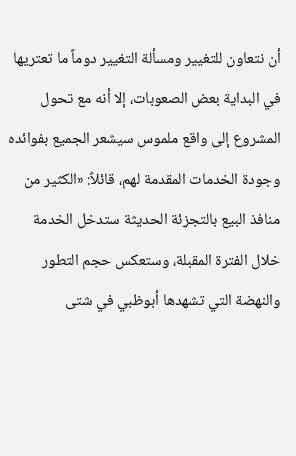أن نتعاون للتغيير ومسألة التغيير دوماً ما تعتريها في البداية بعض الصعوبات، إلا أنه مع تحول المشروع إلى واقع ملموس سيشعر الجميع بفوائده وجودة الخدمات المقدمة لهم، قائلاً: «الكثير من منافذ البيع بالتجزئة الحديثة ستدخل الخدمة خلال الفترة المقبلة، وستعكس حجم التطور والنهضة التي تشهدها أبوظبي في شتى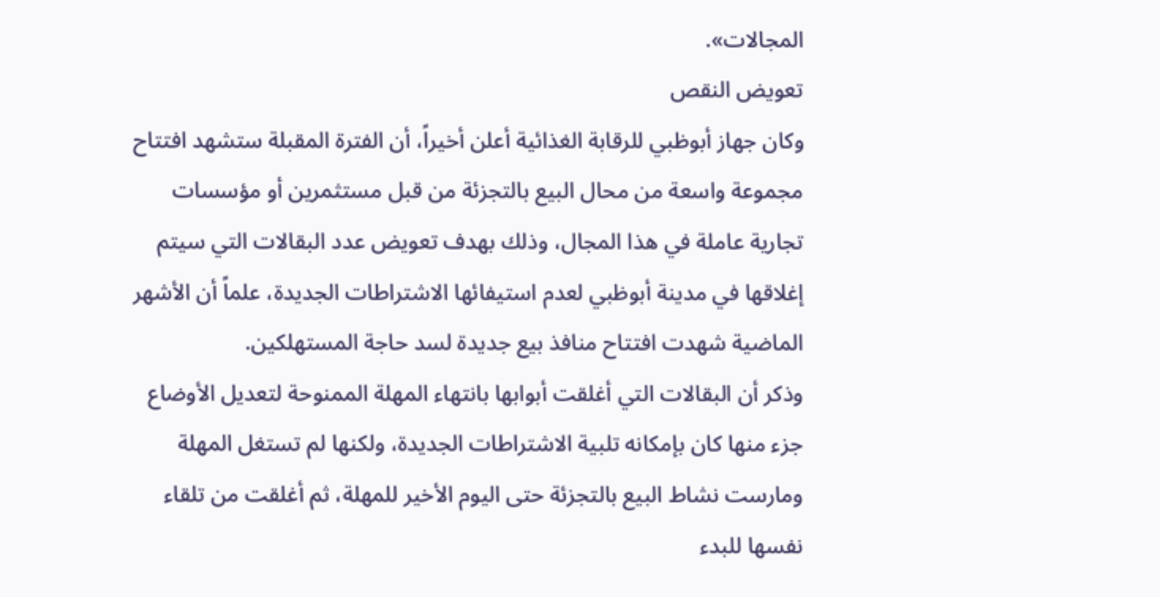المجالات».
تعويض النقص
وكان جهاز أبوظبي للرقابة الغذائية أعلن أخيراً، أن الفترة المقبلة ستشهد افتتاح مجموعة واسعة من محال البيع بالتجزئة من قبل مستثمرين أو مؤسسات تجارية عاملة في هذا المجال، وذلك بهدف تعويض عدد البقالات التي سيتم إغلاقها في مدينة أبوظبي لعدم استيفائها الاشتراطات الجديدة، علماً أن الأشهر الماضية شهدت افتتاح منافذ بيع جديدة لسد حاجة المستهلكين.
وذكر أن البقالات التي أغلقت أبوابها بانتهاء المهلة الممنوحة لتعديل الأوضاع جزء منها كان بإمكانه تلبية الاشتراطات الجديدة، ولكنها لم تستغل المهلة ومارست نشاط البيع بالتجزئة حتى اليوم الأخير للمهلة، ثم أغلقت من تلقاء نفسها للبدء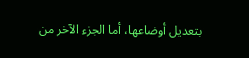بتعديل أوضاعها، أما الجزء الآخر من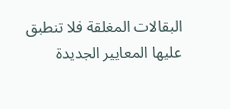البقالات المغلقة فلا تنطبق عليها المعايير الجديدة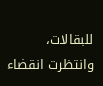للبقالات، وانتظرت انقضاء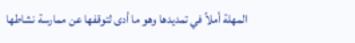المهلة أملاً في تمديدها وهو ما أدى لتوقفها عن ممارسة نشاطها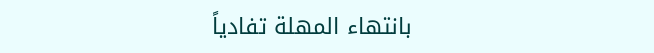بانتهاء المهلة تفادياً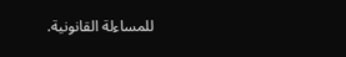للمساءلة القانونية.